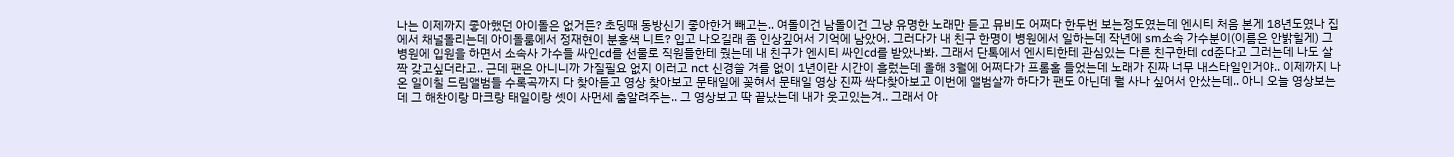나는 이제까지 좋아했던 아이돌은 없거든? 초딩때 동방신기 좋아한거 빼고는.. 여돌이건 남돌이건 그냥 유명한 노래만 듣고 뮤비도 어쩌다 한두번 보는정도였는데 엔시티 처음 본게 18년도였나 집에서 채널돌리는데 아이돌룸에서 정재현이 분홍색 니트? 입고 나오길래 좀 인상깊어서 기억에 남았어. 그러다가 내 친구 한명이 병원에서 일하는데 작년에 sm소속 가수분이(이름은 안밝힐게) 그 병원에 입원을 하면서 소속사 가수들 싸인cd를 선물로 직원들한테 줬는데 내 친구가 엔시티 싸인cd를 받았나봐. 그래서 단톡에서 엔시티한테 관심있는 다른 친구한테 cd준다고 그러는데 나도 살짝 갖고싶더라고.. 근데 팬은 아니니까 가질필요 없지 이러고 nct 신경쓸 겨를 없이 1년이란 시간이 흘렀는데 올해 3월에 어쩌다가 프롬홈 들었는데 노래가 진짜 너무 내스타일인거야.. 이제까지 나온 일이칠 드림앨범들 수록곡까지 다 찾아듣고 영상 찾아보고 문태일에 꽂혀서 문태일 영상 진짜 싹다찾아보고 이번에 앨범살까 하다가 팬도 아닌데 뭘 사나 싶어서 안샀는데.. 아니 오늘 영상보는데 그 해찬이랑 마크랑 태일이랑 셋이 사먼세 춤알려주는.. 그 영상보고 딱 끝났는데 내가 웃고있는겨.. 그래서 아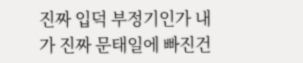진짜 입덕 부정기인가 내가 진짜 문태일에 빠진건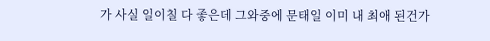가 사실 일이칠 다 좋은데 그와중에 문태일 이미 내 최애 된건가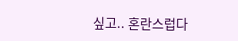싶고.. 혼란스럽다